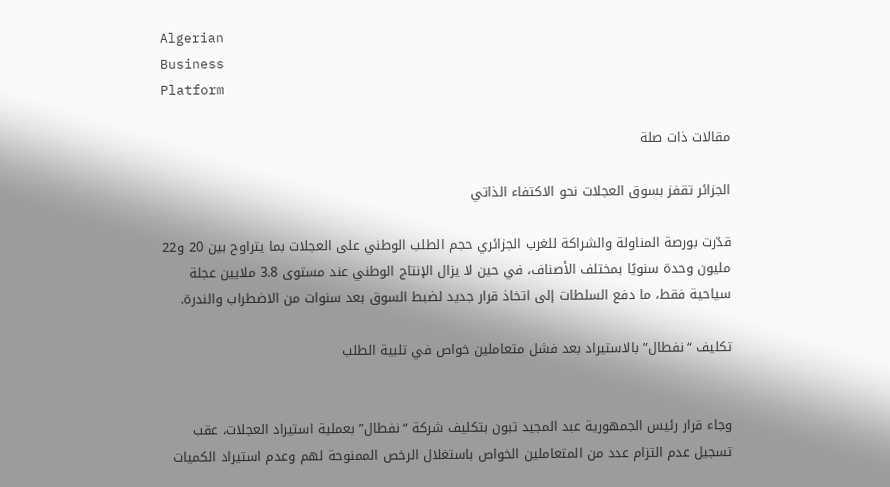Algerian
Business
Platform

مقالات ذات صلة

الجزائر تقفز بسوق العجلات نحو الاكتفاء الذاتي

قدّرت بورصة المناولة والشراكة للغرب الجزائري حجم الطلب الوطني على العجلات بما يتراوح بين 20 و22 مليون وحدة سنويًا بمختلف الأصناف، في حين لا يزال الإنتاج الوطني عند مستوى 3.8 ملايين عجلة سياحية فقط، ما دفع السلطات إلى اتخاذ قرار جديد لضبط السوق بعد سنوات من الاضطراب والندرة.

تكليف “نفطال” بالاستيراد بعد فشل متعاملين خواص في تلبية الطلب


وجاء قرار رئيس الجمهورية عبد المجيد تبون بتكليف شركة “نفطال” بعملية استيراد العجلات، عقب تسجيل عدم التزام عدد من المتعاملين الخواص باستغلال الرخص الممنوحة لهم وعدم استيراد الكميات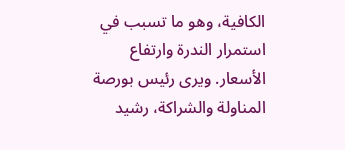الكافية، وهو ما تسبب في استمرار الندرة وارتفاع الأسعار. ويرى رئيس بورصة المناولة والشراكة، رشيد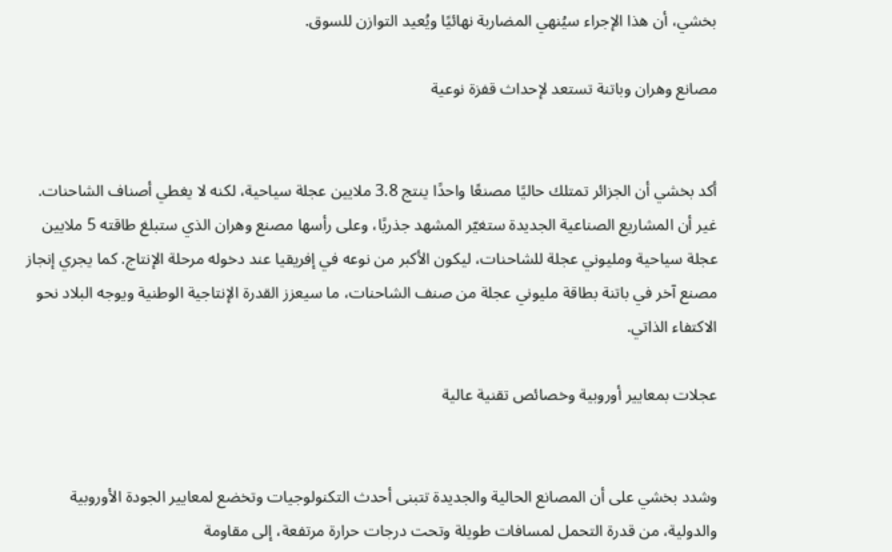بخشي، أن هذا الإجراء سيُنهي المضاربة نهائيًا ويُعيد التوازن للسوق.

مصانع وهران وباتنة تستعد لإحداث قفزة نوعية


أكد بخشي أن الجزائر تمتلك حاليًا مصنعًا واحدًا ينتج 3.8 ملايين عجلة سياحية، لكنه لا يغطي أصناف الشاحنات. غير أن المشاريع الصناعية الجديدة ستغيّر المشهد جذريًا، وعلى رأسها مصنع وهران الذي ستبلغ طاقته 5 ملايين عجلة سياحية ومليوني عجلة للشاحنات، ليكون الأكبر من نوعه في إفريقيا عند دخوله مرحلة الإنتاج. كما يجري إنجاز مصنع آخر في باتنة بطاقة مليوني عجلة من صنف الشاحنات، ما سيعزز القدرة الإنتاجية الوطنية ويوجه البلاد نحو الاكتفاء الذاتي.

عجلات بمعايير أوروبية وخصائص تقنية عالية


وشدد بخشي على أن المصانع الحالية والجديدة تتبنى أحدث التكنولوجيات وتخضع لمعايير الجودة الأوروبية والدولية، من قدرة التحمل لمسافات طويلة وتحت درجات حرارة مرتفعة، إلى مقاومة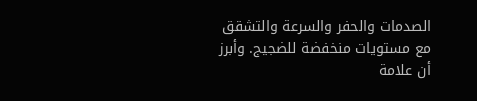الصدمات والحفر والسرعة والتشقق مع مستويات منخفضة للضجيج. وأبرز أن علامة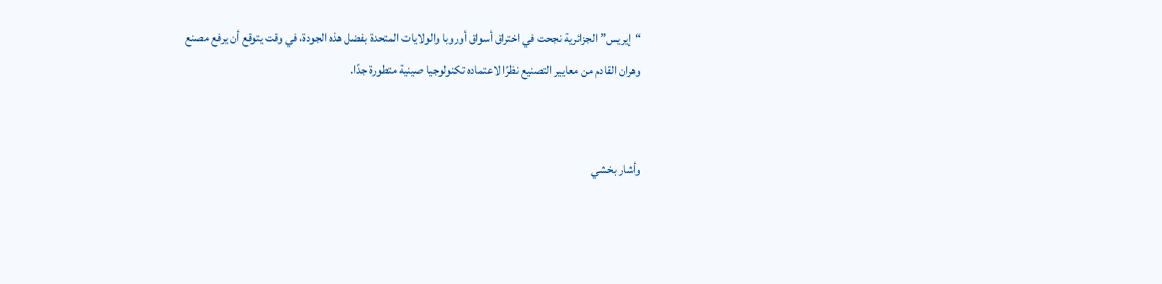“إيريس” الجزائرية نجحت في اختراق أسواق أوروبا والولايات المتحدة بفضل هذه الجودة، في وقت يتوقع أن يرفع مصنع وهران القادم من معايير التصنيع نظرًا لاعتماده تكنولوجيا صينية متطورة جدًا.


وأشار بخشي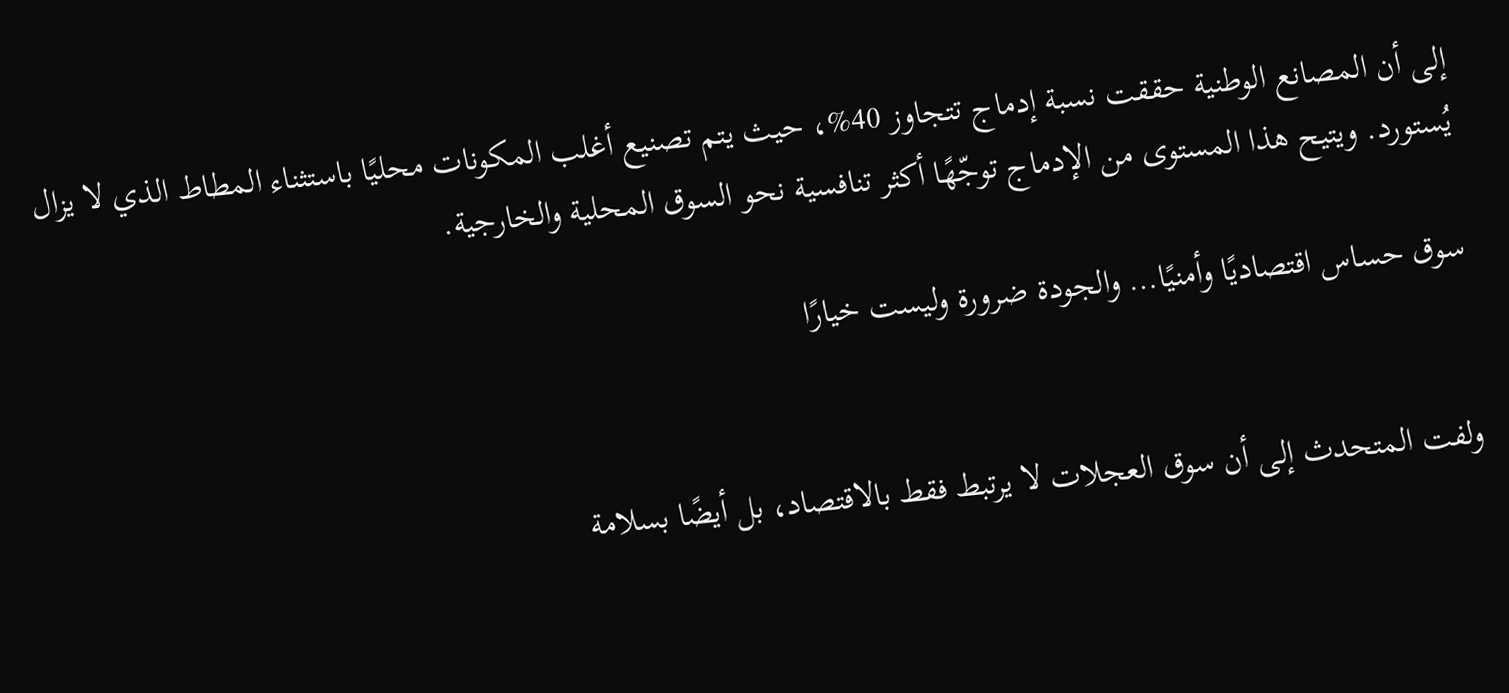إلى أن المصانع الوطنية حققت نسبة إدماج تتجاوز 40%، حيث يتم تصنيع أغلب المكونات محليًا باستثناء المطاط الذي لا يزال يُستورد. ويتيح هذا المستوى من الإدماج توجّهًا أكثر تنافسية نحو السوق المحلية والخارجية.

سوق حساس اقتصاديًا وأمنيًا… والجودة ضرورة وليست خيارًا


ولفت المتحدث إلى أن سوق العجلات لا يرتبط فقط بالاقتصاد، بل أيضًا بسلامة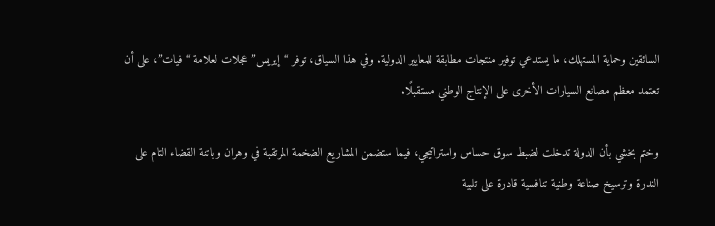السائقين وحماية المستهلك، ما يستدعي توفير منتجات مطابقة للمعايير الدولية. وفي هذا السياق، توفر “إيريس” عجلات لعلامة “فيات”، على أن تعتمد معظم مصانع السيارات الأخرى على الإنتاج الوطني مستقبلًا.

وختم بخشي بأن الدولة تدخلت لضبط سوق حساس واستراتيجي، فيما ستضمن المشاريع الضخمة المرتقبة في وهران وباتنة القضاء التام على الندرة وترسيخ صناعة وطنية تنافسية قادرة على تلبية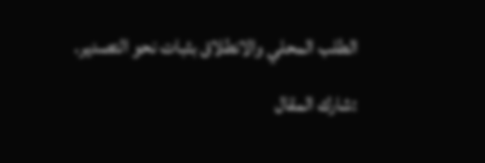الطلب المحلي والانطلاق بثبات نحو التصدير.

:شارك المقال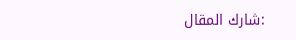:شارك المقال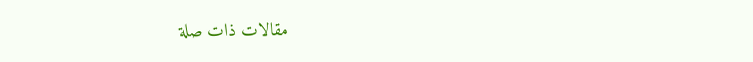مقالات ذات صلة